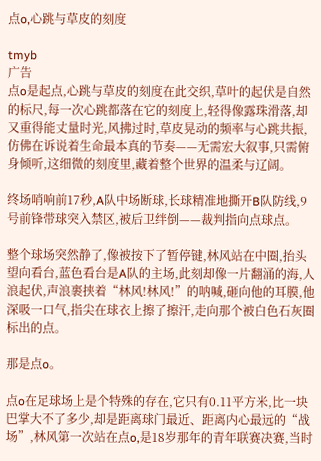点o,心跳与草皮的刻度

tmyb
广告
点o是起点,心跳与草皮的刻度在此交织,草叶的起伏是自然的标尺,每一次心跳都落在它的刻度上,轻得像露珠滑落,却又重得能丈量时光,风拂过时,草皮晃动的频率与心跳共振,仿佛在诉说着生命最本真的节奏——无需宏大叙事,只需俯身倾听,这细微的刻度里,藏着整个世界的温柔与辽阔。

终场哨响前17秒,A队中场断球,长球精准地撕开B队防线,9号前锋带球突入禁区,被后卫绊倒——裁判指向点球点。

整个球场突然静了,像被按下了暂停键,林风站在中圈,抬头望向看台,蓝色看台是A队的主场,此刻却像一片翻涌的海,人浪起伏,声浪裹挟着“林风!林风!”的呐喊,砸向他的耳膜,他深吸一口气,指尖在球衣上擦了擦汗,走向那个被白色石灰圈标出的点。

那是点o。

点o在足球场上是个特殊的存在,它只有0.11平方米,比一块巴掌大不了多少,却是距离球门最近、距离内心最远的“战场”,林风第一次站在点o,是18岁那年的青年联赛决赛,当时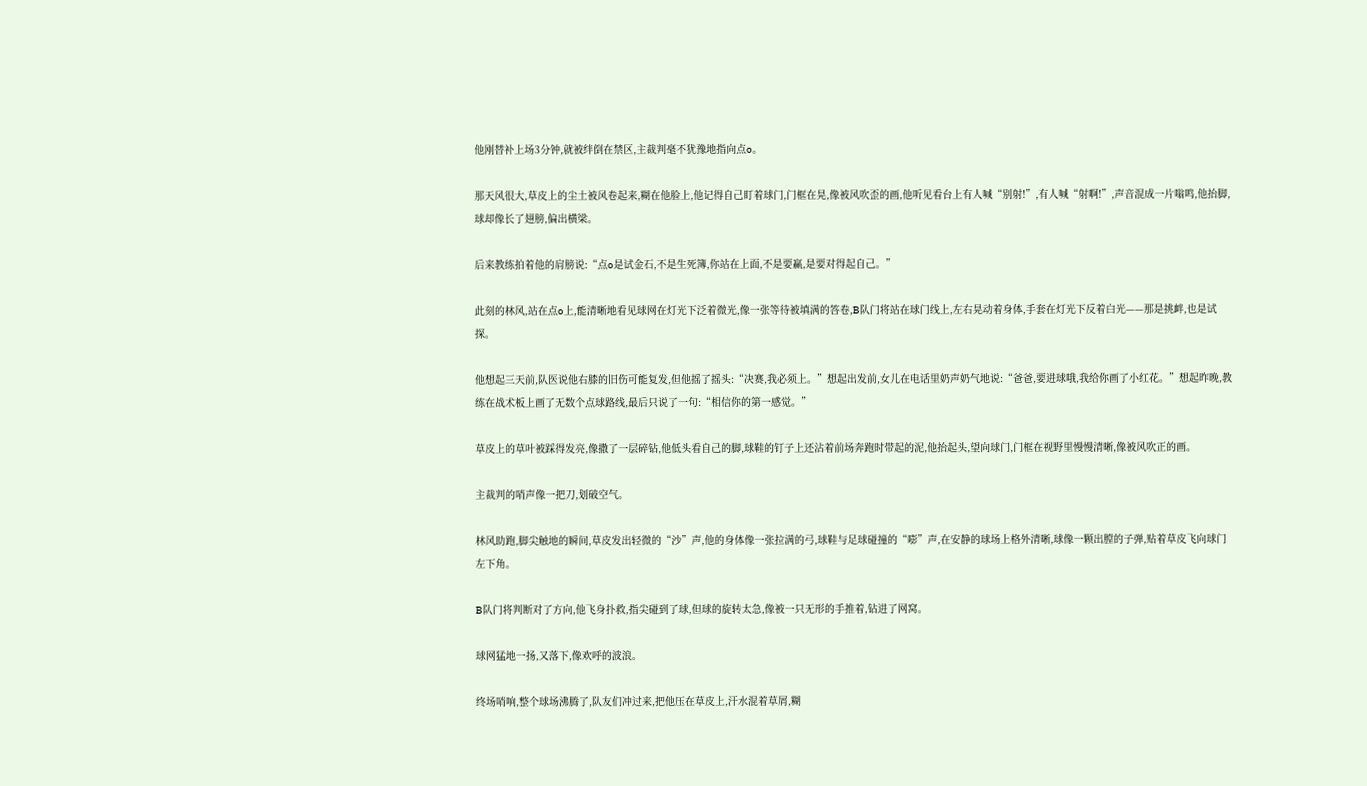他刚替补上场3分钟,就被绊倒在禁区,主裁判毫不犹豫地指向点o。

那天风很大,草皮上的尘土被风卷起来,糊在他脸上,他记得自己盯着球门,门框在晃,像被风吹歪的画,他听见看台上有人喊“别射!”,有人喊“射啊!”,声音混成一片嗡鸣,他抬脚,球却像长了翅膀,偏出横梁。

后来教练拍着他的肩膀说:“点o是试金石,不是生死簿,你站在上面,不是要赢,是要对得起自己。”

此刻的林风,站在点o上,能清晰地看见球网在灯光下泛着微光,像一张等待被填满的答卷,B队门将站在球门线上,左右晃动着身体,手套在灯光下反着白光——那是挑衅,也是试探。

他想起三天前,队医说他右膝的旧伤可能复发,但他摇了摇头:“决赛,我必须上。”想起出发前,女儿在电话里奶声奶气地说:“爸爸,要进球哦,我给你画了小红花。”想起昨晚,教练在战术板上画了无数个点球路线,最后只说了一句:“相信你的第一感觉。”

草皮上的草叶被踩得发亮,像撒了一层碎钻,他低头看自己的脚,球鞋的钉子上还沾着前场奔跑时带起的泥,他抬起头,望向球门,门框在视野里慢慢清晰,像被风吹正的画。

主裁判的哨声像一把刀,划破空气。

林风助跑,脚尖触地的瞬间,草皮发出轻微的“沙”声,他的身体像一张拉满的弓,球鞋与足球碰撞的“嘭”声,在安静的球场上格外清晰,球像一颗出膛的子弹,贴着草皮飞向球门左下角。

B队门将判断对了方向,他飞身扑救,指尖碰到了球,但球的旋转太急,像被一只无形的手推着,钻进了网窝。

球网猛地一扬,又落下,像欢呼的波浪。

终场哨响,整个球场沸腾了,队友们冲过来,把他压在草皮上,汗水混着草屑,糊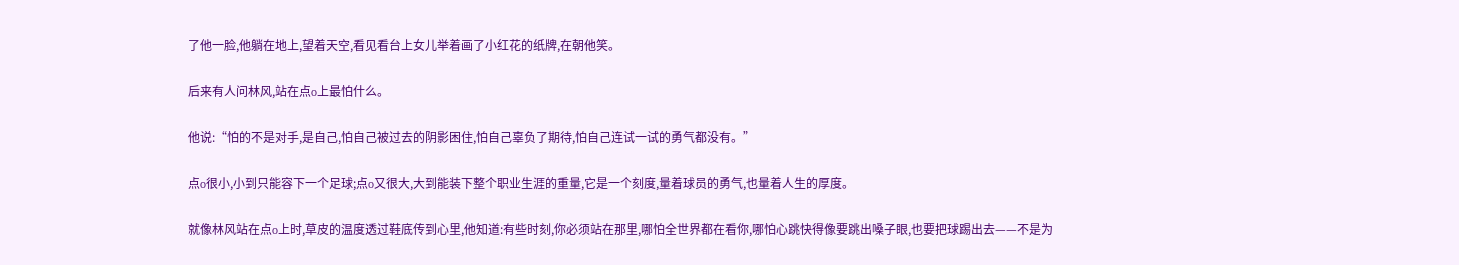了他一脸,他躺在地上,望着天空,看见看台上女儿举着画了小红花的纸牌,在朝他笑。

后来有人问林风,站在点o上最怕什么。

他说:“怕的不是对手,是自己,怕自己被过去的阴影困住,怕自己辜负了期待,怕自己连试一试的勇气都没有。”

点o很小,小到只能容下一个足球;点o又很大,大到能装下整个职业生涯的重量,它是一个刻度,量着球员的勇气,也量着人生的厚度。

就像林风站在点o上时,草皮的温度透过鞋底传到心里,他知道:有些时刻,你必须站在那里,哪怕全世界都在看你,哪怕心跳快得像要跳出嗓子眼,也要把球踢出去——不是为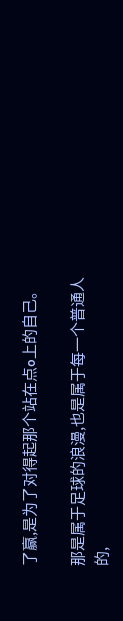了赢,是为了对得起那个站在点o上的自己。

那是属于足球的浪漫,也是属于每一个普通人的,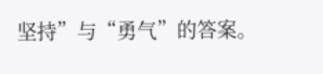坚持”与“勇气”的答案。